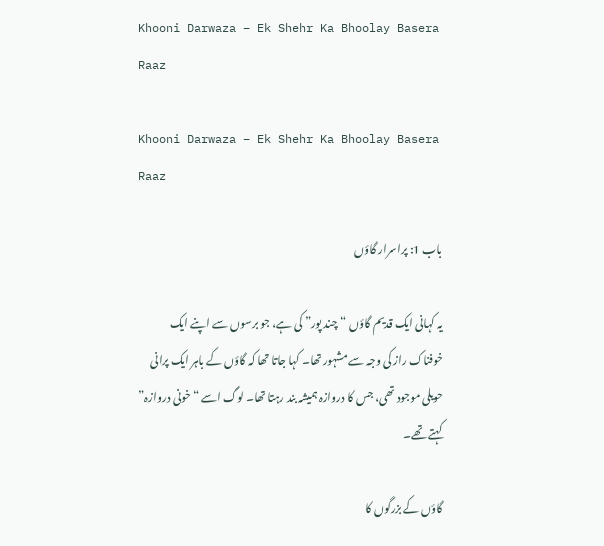Khooni Darwaza – Ek Shehr Ka Bhoolay Basera Raaz

Khooni Darwaza – Ek Shehr Ka Bhoolay Basera Raaz

باب 1: پراسرار گاؤں

یہ کہانی ایک قدیم گاؤں “چند پور” کی ہے، جو برسوں سے اپنے ایک خوفناک راز کی وجہ سے مشہور تھا۔ کہا جاتا تھا کہ گاؤں کے باہر ایک پرانی حویلی موجود تھی، جس کا دروازہ ہمیشہ بند رہتا تھا۔ لوگ اسے “خونی دروازہ” کہتے تھے۔

گاؤں کے بزرگوں کا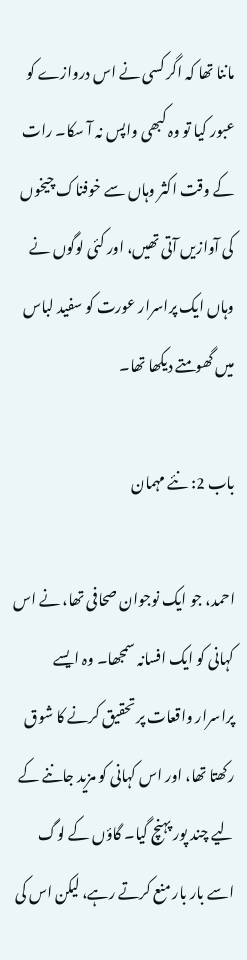ماننا تھا کہ اگر کسی نے اس دروازے کو عبور کیا تو وہ کبھی واپس نہ آ سکا۔ رات کے وقت اکثر وہاں سے خوفناک چیخوں کی آوازیں آتی تھیں، اور کئی لوگوں نے وہاں ایک پراسرار عورت کو سفید لباس میں گھومتے دیکھا تھا۔

باب 2: نئے مہمان

احمد، جو ایک نوجوان صحافی تھا، نے اس کہانی کو ایک افسانہ سمجھا۔ وہ ایسے پراسرار واقعات پر تحقیق کرنے کا شوق رکھتا تھا، اور اس کہانی کو مزید جاننے کے لیے چند پور پہنچ گیا۔ گاؤں کے لوگ اسے بار بار منع کرتے رہے، لیکن اس کی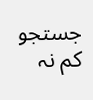جستجو کم نہ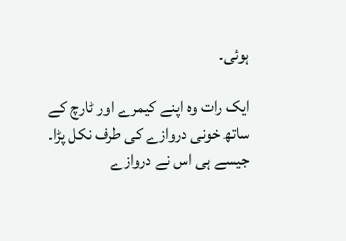ہوئی۔

ایک رات وہ اپنے کیمرے اور ٹارچ کے ساتھ خونی دروازے کی طرف نکل پڑا۔ جیسے ہی اس نے دروازے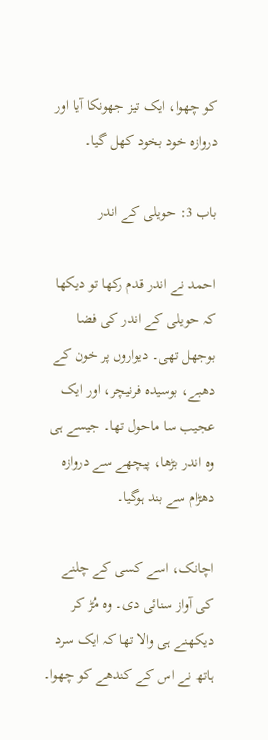کو چھوا، ایک تیز جھونکا آیا اور دروازہ خود بخود کھل گیا۔

باب 3: حویلی کے اندر

احمد نے اندر قدم رکھا تو دیکھا کہ حویلی کے اندر کی فضا بوجھل تھی۔ دیواروں پر خون کے دھبے، بوسیدہ فرنیچر، اور ایک عجیب سا ماحول تھا۔ جیسے ہی وہ اندر بڑھا، پیچھے سے دروازہ دھڑام سے بند ہوگیا۔

اچانک، اسے کسی کے چلنے کی آواز سنائی دی۔ وہ مُڑ کر دیکھنے ہی والا تھا کہ ایک سرد ہاتھ نے اس کے کندھے کو چھوا۔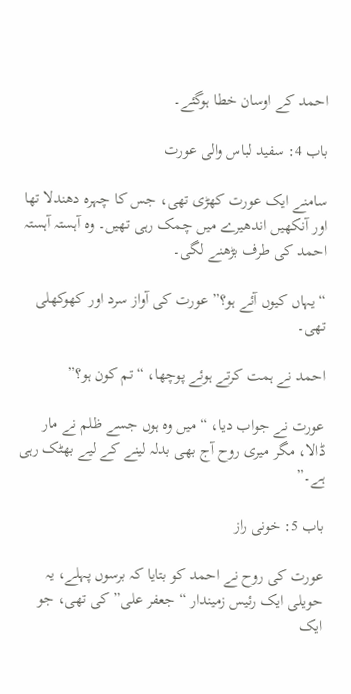احمد کے اوسان خطا ہوگئے۔

باب 4: سفید لباس والی عورت

سامنے ایک عورت کھڑی تھی، جس کا چہرہ دھندلا تھا اور آنکھیں اندھیرے میں چمک رہی تھیں۔ وہ آہستہ آہستہ احمد کی طرف بڑھنے لگی۔

“یہاں کیوں آئے ہو؟” عورت کی آواز سرد اور کھوکھلی تھی۔

احمد نے ہمت کرتے ہوئے پوچھا، “تم کون ہو؟”

عورت نے جواب دیا، “میں وہ ہوں جسے ظلم نے مار ڈالا، مگر میری روح آج بھی بدلہ لینے کے لیے بھٹک رہی ہے۔”

باب 5: خونی راز

عورت کی روح نے احمد کو بتایا کہ برسوں پہلے، یہ حویلی ایک رئیس زمیندار “جعفر علی” کی تھی، جو ایک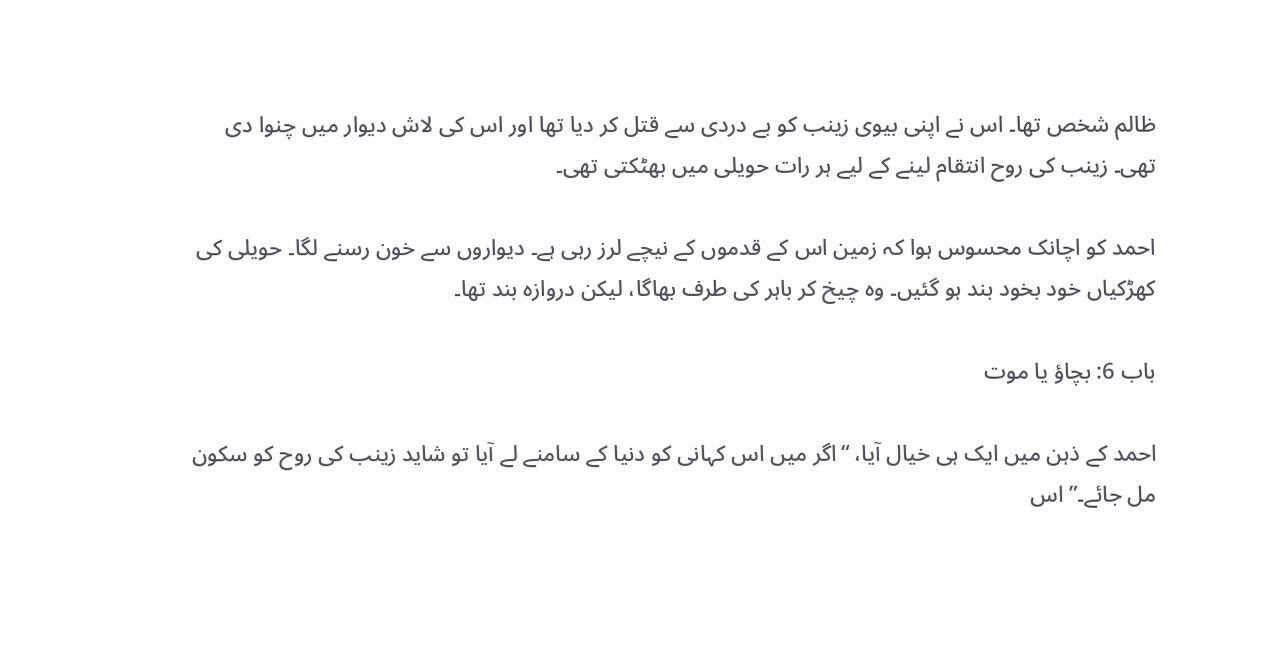ظالم شخص تھا۔ اس نے اپنی بیوی زینب کو بے دردی سے قتل کر دیا تھا اور اس کی لاش دیوار میں چنوا دی تھی۔ زینب کی روح انتقام لینے کے لیے ہر رات حویلی میں بھٹکتی تھی۔

احمد کو اچانک محسوس ہوا کہ زمین اس کے قدموں کے نیچے لرز رہی ہے۔ دیواروں سے خون رسنے لگا۔ حویلی کی کھڑکیاں خود بخود بند ہو گئیں۔ وہ چیخ کر باہر کی طرف بھاگا، لیکن دروازہ بند تھا۔

باب 6: بچاؤ یا موت

احمد کے ذہن میں ایک ہی خیال آیا، “اگر میں اس کہانی کو دنیا کے سامنے لے آیا تو شاید زینب کی روح کو سکون مل جائے۔” اس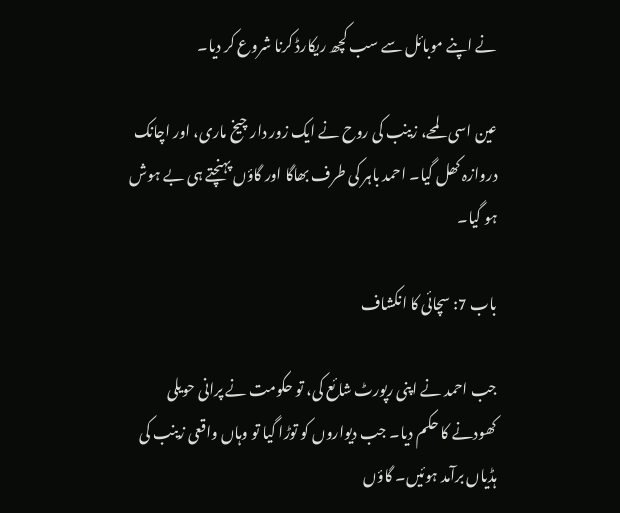نے اپنے موبائل سے سب کچھ ریکارڈ کرنا شروع کر دیا۔

عین اسی لمحے، زینب کی روح نے ایک زور دار چیخ ماری، اور اچانک دروازہ کھل گیا۔ احمد باہر کی طرف بھاگا اور گاؤں پہنچتے ہی بے ہوش ہو گیا۔

باب 7: سچائی کا انکشاف

جب احمد نے اپنی رپورٹ شائع کی، تو حکومت نے پرانی حویلی کھودنے کا حکم دیا۔ جب دیواروں کو توڑا گیا تو وہاں واقعی زینب کی ہڈیاں برآمد ہوئیں۔ گاؤں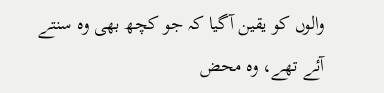والوں کو یقین آگیا کہ جو کچھ بھی وہ سنتے آئے تھے، وہ محض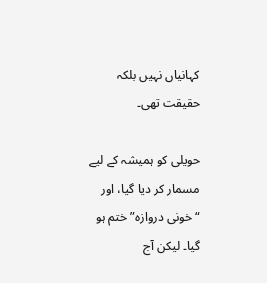کہانیاں نہیں بلکہ حقیقت تھی۔

حویلی کو ہمیشہ کے لیے مسمار کر دیا گیا، اور “خونی دروازہ” ختم ہو گیا۔ لیکن آج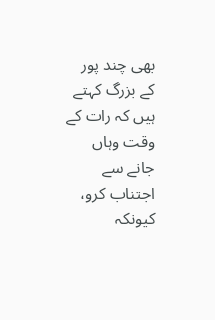بھی چند پور کے بزرگ کہتے ہیں کہ رات کے وقت وہاں جانے سے اجتناب کرو، کیونکہ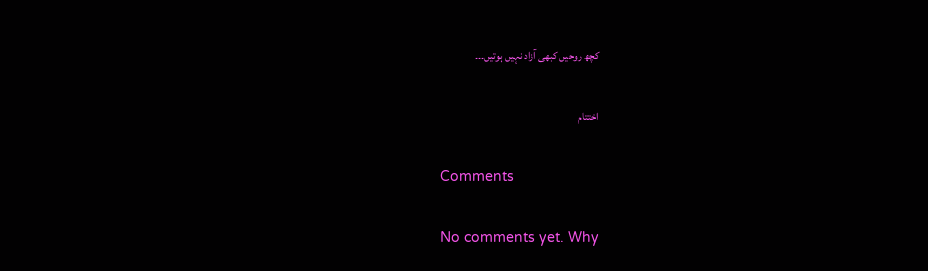کچھ روحیں کبھی آزاد نہیں ہوتیں۔۔۔

اختتام

Comments

No comments yet. Why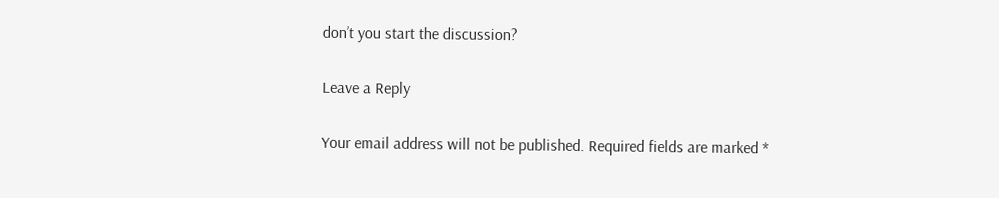don’t you start the discussion?

Leave a Reply

Your email address will not be published. Required fields are marked *